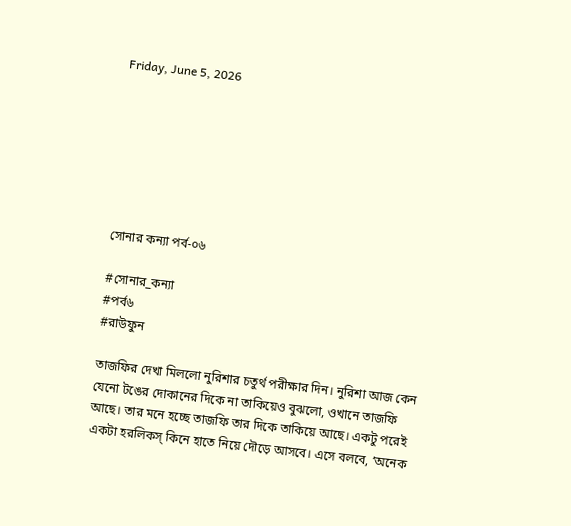Friday, June 5, 2026







সোনার কন্যা পর্ব-০৬

#সোনার_কন্যা
#পর্ব৬
#রাউফুন

তাজফির দেখা মিললো নুরিশার চতুর্থ পরীক্ষার দিন। নুরিশা আজ কেন যেনো টঙের দোকানের দিকে না তাকিয়েও বুঝলো, ওখানে তাজফি আছে। তার মনে হচ্ছে তাজফি তার দিকে তাকিয়ে আছে। একটু পরেই একটা হরলিকস্ কিনে হাতে নিয়ে দৌড়ে আসবে। এসে বলবে, ‘অনেক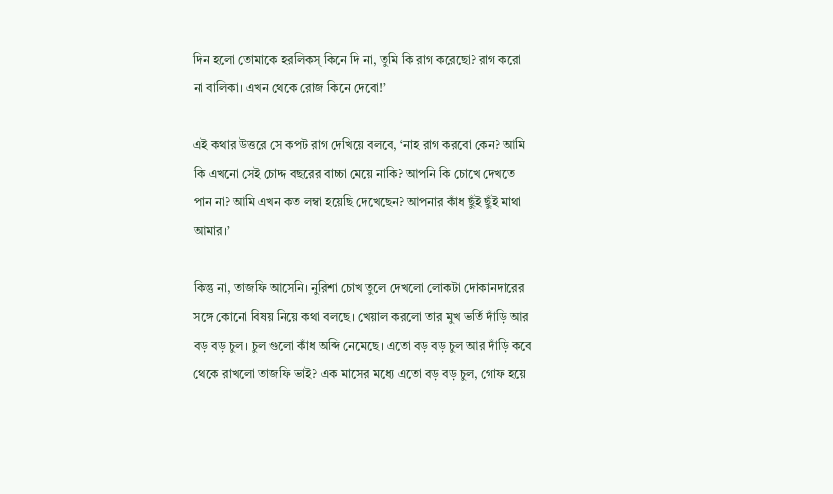দিন হলো তোমাকে হরলিকস্ কিনে দি না, তুমি কি রাগ করেছো? রাগ করো না বালিকা। এখন থেকে রোজ কিনে দেবো!’

এই কথার উত্তরে সে কপট রাগ দেখিয়ে বলবে, ‘নাহ রাগ করবো কেন? আমি কি এখনো সেই চোদ্দ বছরের বাচ্চা মেয়ে নাকি? আপনি কি চোখে দেখতে পান না? আমি এখন কত লম্বা হয়েছি দেখেছেন? আপনার কাঁধ ছুঁই ছুঁই মাথা আমার।’

কিন্তু না, তাজফি আসেনি। নুরিশা চোখ তুলে দেখলো লোকটা দোকানদারের সঙ্গে কোনো বিষয় নিয়ে কথা বলছে। খেয়াল করলো তার মুখ ভর্তি দাঁড়ি আর বড় বড় চুল। চুল গুলো কাঁধ অব্দি নেমেছে। এতো বড় বড় চুল আর দাঁড়ি কবে থেকে রাখলো তাজফি ভাই? এক মাসের মধ্যে এতো বড় বড় চুল, গোফ হয়ে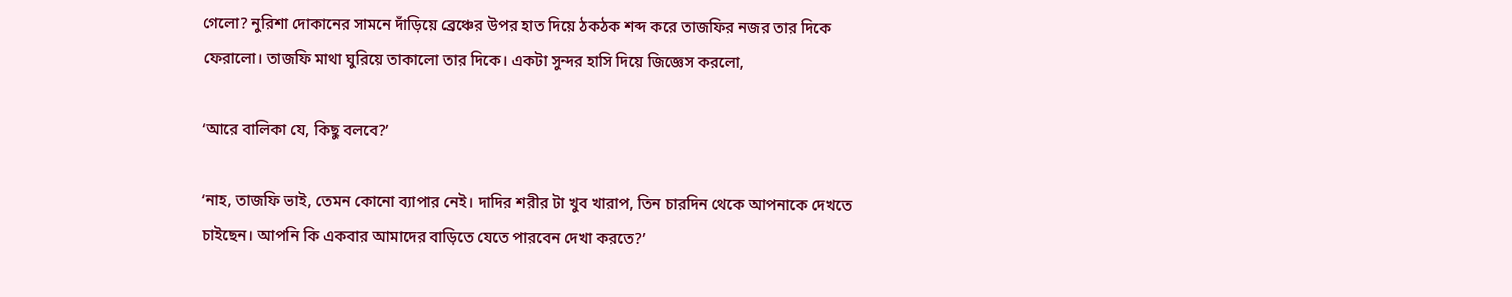গেলো? নুরিশা দোকানের সামনে দাঁড়িয়ে ব্রেঞ্চের উপর হাত দিয়ে ঠকঠক শব্দ করে তাজফির নজর তার দিকে ফেরালো। তাজফি মাথা ঘুরিয়ে তাকালো তার দিকে। একটা সুন্দর হাসি দিয়ে জিজ্ঞেস করলো,

‘আরে বালিকা যে, কিছু বলবে?’

‘নাহ, তাজফি ভাই, তেমন কোনো ব্যাপার নেই। দাদির শরীর টা খুব খারাপ, তিন চারদিন থেকে আপনাকে দেখতে চাইছেন। আপনি কি একবার আমাদের বাড়িতে যেতে পারবেন দেখা করতে?’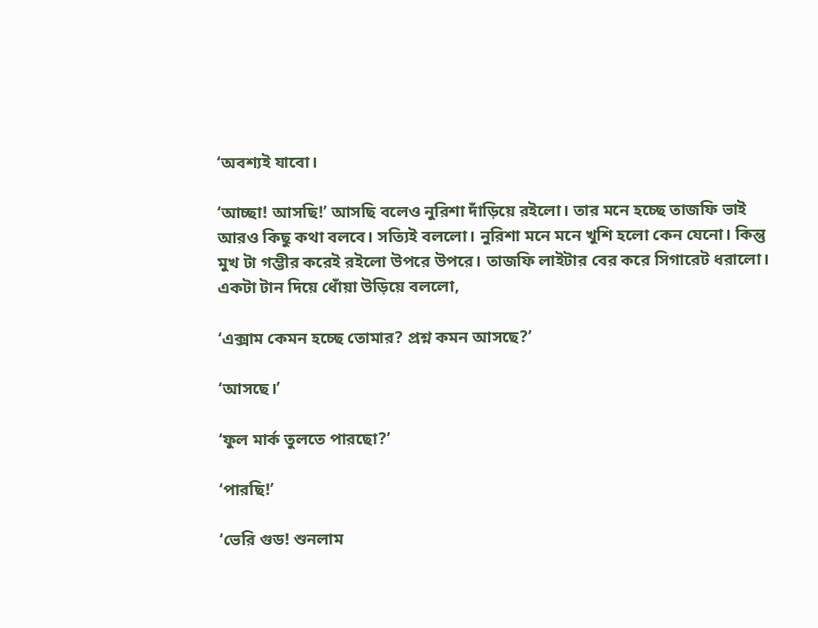‘অবশ্যই যাবো।

‘আচ্ছা! আসছি!’ আসছি বলেও নুরিশা দাঁড়িয়ে রইলো। তার মনে হচ্ছে তাজফি ভাই আরও কিছু কথা বলবে। সত্যিই বললো। নুরিশা মনে মনে খুশি হলো কেন যেনো। কিন্তু মুখ টা গম্ভীর করেই রইলো উপরে উপরে। তাজফি লাইটার বের করে সিগারেট ধরালো। একটা টান দিয়ে ধোঁয়া উড়িয়ে বললো,

‘এক্সাম কেমন হচ্ছে তোমার? প্রশ্ন কমন আসছে?’

‘আসছে।’

‘ফুল মার্ক তুলতে পারছো?’

‘পারছি!’

‘ভেরি গুড! শুনলাম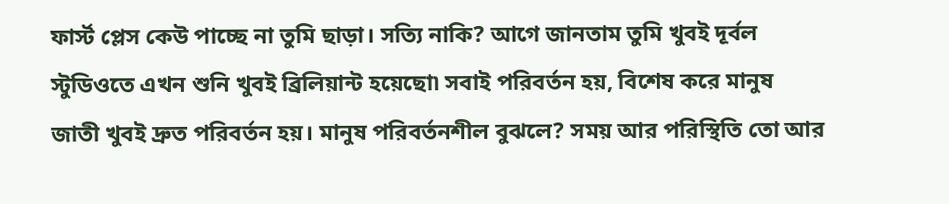ফার্স্ট প্লেস কেউ পাচ্ছে না তুমি ছাড়া। সত্যি নাকি? আগে জানতাম তুমি খুবই দূর্বল স্টুডিওতে এখন শুনি খুবই ব্রিলিয়ান্ট হয়েছো৷ সবাই পরিবর্তন হয়, বিশেষ করে মানুষ জাতী খুবই দ্রুত পরিবর্তন হয়। মানুষ পরিবর্তনশীল বুঝলে? সময় আর পরিস্থিতি তো আর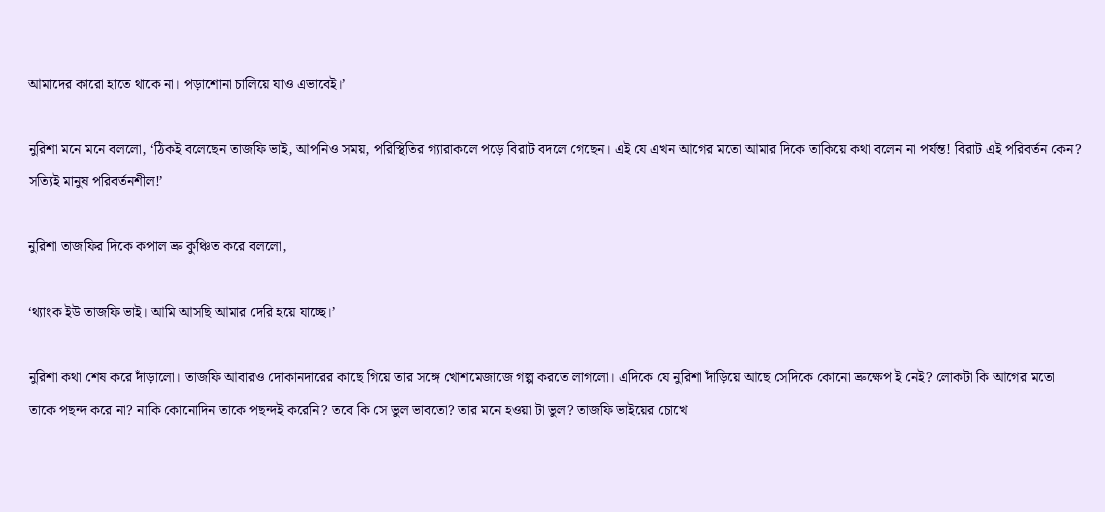আমাদের কারো হাতে থাকে না। পড়াশোনা চালিয়ে যাও এভাবেই।’

নুরিশা মনে মনে বললো, ‘ঠিকই বলেছেন তাজফি ভাই, আপনিও সময়, পরিস্থিতির গ্যারাকলে পড়ে বিরাট বদলে গেছেন। এই যে এখন আগের মতো আমার দিকে তাকিয়ে কথা বলেন না পর্যন্ত! বিরাট এই পরিবর্তন কেন? সত্যিই মানুষ পরিবর্তনশীল!’

নুরিশা তাজফির দিকে কপাল ভ্রু কুঞ্চিত করে বললো,

‘থ্যাংক ইউ তাজফি ভাই। আমি আসছি আমার দেরি হয়ে যাচ্ছে।’

নুরিশা কথা শেষ করে দাঁড়ালো। তাজফি আবারও দোকানদারের কাছে গিয়ে তার সঙ্গে খোশমেজাজে গল্প করতে লাগলো। এদিকে যে নুরিশা দাঁড়িয়ে আছে সেদিকে কোনো ভ্রুক্ষেপ ই নেই? লোকটা কি আগের মতো তাকে পছন্দ করে না? নাকি কোনোদিন তাকে পছন্দই করেনি? তবে কি সে ভুল ভাবতো? তার মনে হওয়া টা ভুল? তাজফি ভাইয়ের চোখে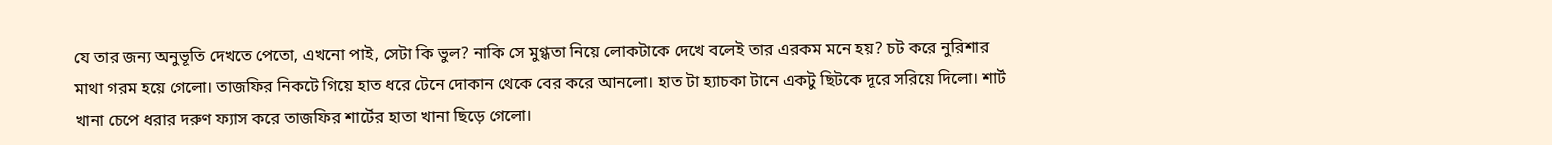যে তার জন্য অনুভূতি দেখতে পেতো, এখনো পাই, সেটা কি ভুল? নাকি সে মুগ্ধতা নিয়ে লোকটাকে দেখে বলেই তার এরকম মনে হয়? চট করে নুরিশার মাথা গরম হয়ে গেলো। তাজফির নিকটে গিয়ে হাত ধরে টেনে দোকান থেকে বের করে আনলো। হাত টা হ্যাচকা টানে একটু ছিটকে দূরে সরিয়ে দিলো। শার্ট খানা চেপে ধরার দরুণ ফ্যাস করে তাজফির শার্টের হাতা খানা ছিড়ে গেলো।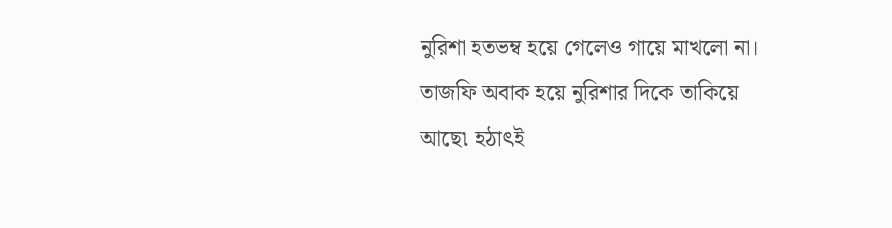নুরিশা হতভম্ব হয়ে গেলেও গায়ে মাখলো না। তাজফি অবাক হয়ে নুরিশার দিকে তাকিয়ে আছে৷ হঠাৎই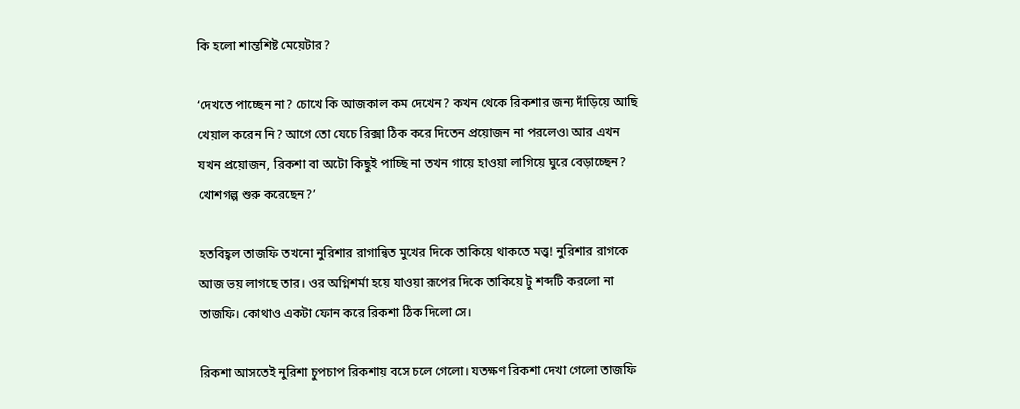কি হলো শান্তশিষ্ট মেয়েটার?

‘দেখতে পাচ্ছেন না? চোখে কি আজকাল কম দেখেন? কখন থেকে রিকশার জন্য দাঁড়িয়ে আছি খেয়াল করেন নি? আগে তো যেচে রিক্সা ঠিক করে দিতেন প্রয়োজন না পরলেও৷ আর এখন যখন প্রয়োজন, রিকশা বা অটো কিছুই পাচ্ছি না তখন গায়ে হাওয়া লাগিয়ে ঘুরে বেড়াচ্ছেন? খোশগল্প শুরু করেছেন?’

হতবিহ্বল তাজফি তখনো নুরিশার রাগান্বিত মুখের দিকে তাকিয়ে থাকতে মত্ত্ব! নুরিশার রাগকে আজ ভয় লাগছে তার। ওর অগ্নিশর্মা হয়ে যাওয়া রূপের দিকে তাকিয়ে টু শব্দটি করলো না তাজফি। কোথাও একটা ফোন করে রিকশা ঠিক দিলো সে।

রিকশা আসতেই নুরিশা চুপচাপ রিকশায় বসে চলে গেলো। যতক্ষণ রিকশা দেখা গেলো তাজফি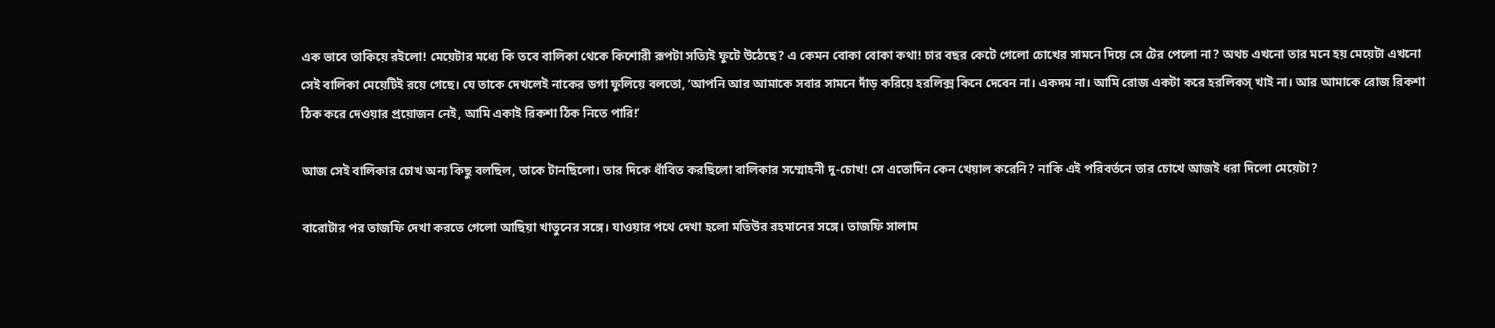এক ভাবে তাকিয়ে রইলো! মেয়েটার মধ্যে কি তবে বালিকা থেকে কিশোরী রূপটা সত্যিই ফুটে উঠেছে? এ কেমন বোকা বোকা কথা! চার বছর কেটে গেলো চোখের সামনে দিয়ে সে টের পেলো না? অথচ এখনো তার মনে হয় মেয়েটা এখনো সেই বালিকা মেয়েটিই রয়ে গেছে। যে তাকে দেখলেই নাকের ডগা ফুলিয়ে বলতো, ‘আপনি আর আমাকে সবার সামনে দাঁড় করিয়ে হরলিক্স কিনে দেবেন না। একদম না। আমি রোজ একটা করে হরলিকস্ খাই না। আর আমাকে রোজ রিকশা ঠিক করে দেওয়ার প্রয়োজন নেই, আমি একাই রিকশা ঠিক নিতে পারি!’

আজ সেই বালিকার চোখ অন্য কিছু বলছিল, তাকে টানছিলো। তার দিকে ধাঁবিত করছিলো বালিকার সম্মোহনী দু-চোখ! সে এতোদিন কেন খেয়াল করেনি? নাকি এই পরিবর্তনে তার চোখে আজই ধরা দিলো মেয়েটা?

বারোটার পর তাজফি দেখা করতে গেলো আছিয়া খাতুনের সঙ্গে। যাওয়ার পথে দেখা হলো মতিউর রহমানের সঙ্গে। তাজফি সালাম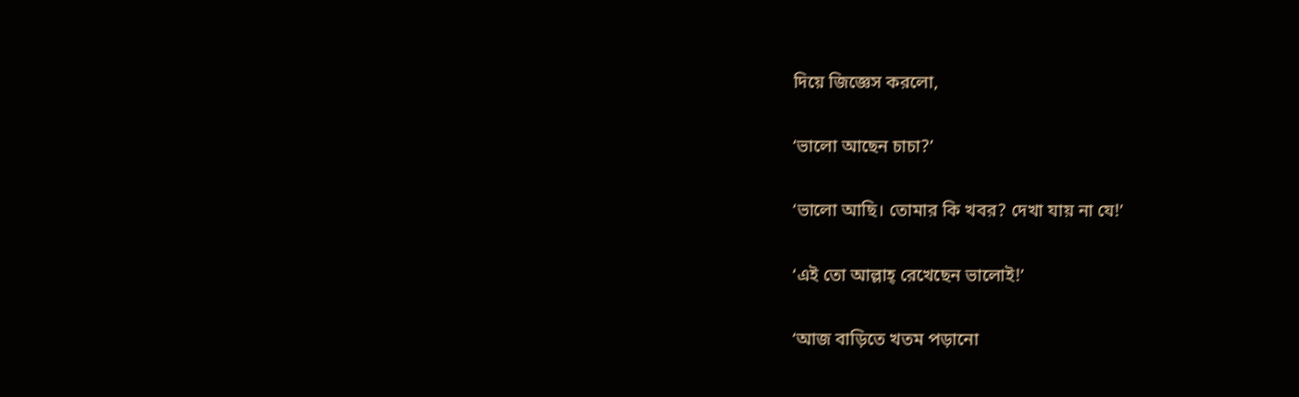দিয়ে জিজ্ঞেস করলো,

‘ভালো আছেন চাচা?’

‘ভালো আছি। তোমার কি খবর? দেখা যায় না যে!’

‘এই তো আল্লাহ্ রেখেছেন ভালোই!’

‘আজ বাড়িতে খতম পড়ানো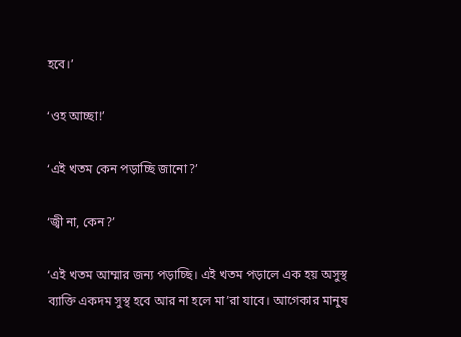হবে।’

‘ওহ আচ্ছা!’

‘এই খতম কেন পড়াচ্ছি জানো?’

‘জ্বী না, কেন?’

‘এই খতম আম্মার জন্য পড়াচ্ছি। এই খতম পড়ালে এক হয় অসুস্থ ব্যাক্তি একদম সুস্থ হবে আর না হলে মা’রা যাবে। আগেকার মানুষ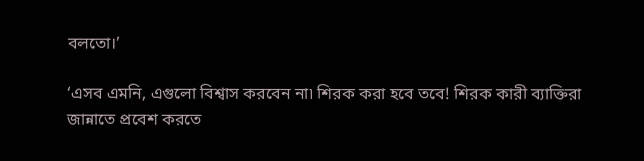বলতো।’

‘এসব এমনি, এগুলো বিশ্বাস করবেন না৷ শিরক করা হবে তবে! শিরক কারী ব্যাক্তিরা জান্নাতে প্রবেশ করতে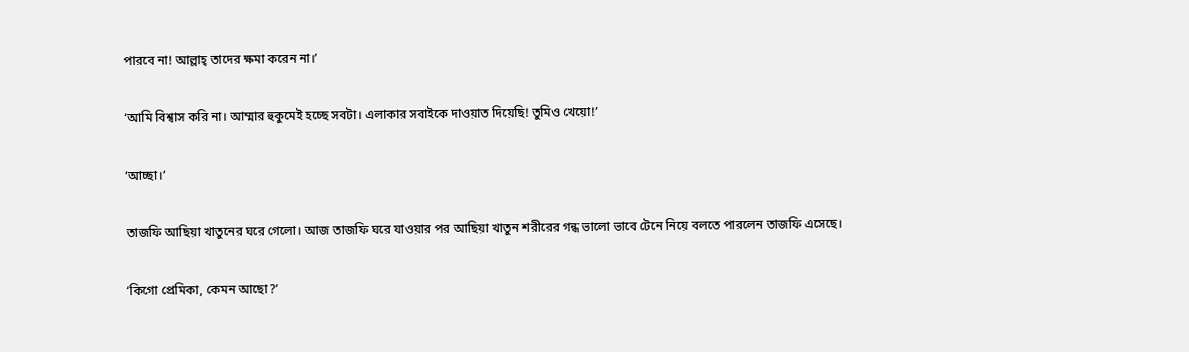পারবে না! আল্লাহ্ তাদের ক্ষমা করেন না।’

‘আমি বিশ্বাস করি না। আম্মার হুকুমেই হচ্ছে সবটা। এলাকার সবাইকে দাওয়াত দিয়েছি! তুমিও খেয়ো!’

‘আচ্ছা।’

তাজফি আছিয়া খাতুনের ঘরে গেলো। আজ তাজফি ঘরে যাওয়ার পর আছিয়া খাতুন শরীরের গন্ধ ভালো ভাবে টেনে নিয়ে বলতে পারলেন তাজফি এসেছে।

‘কিগো প্রেমিকা, কেমন আছো?’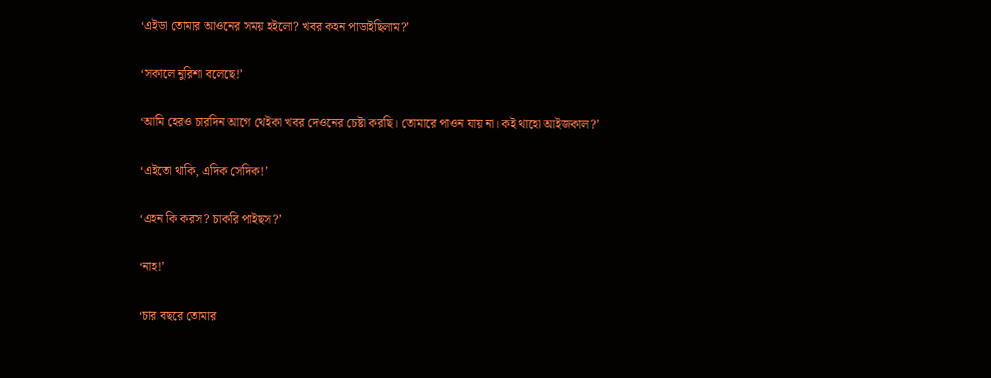‘এইডা তোমার আওনের সময় হইলো? খবর কহন পাডাইছিলাম?’

‘সকালে নুরিশা বলেছে!’

‘আমি হেরও চারদিন আগে থেইকা খবর দেওনের চেষ্টা করছি। তোমারে পাওন যায় না। কই থাহো আইজকাল?’

‘এইতো থাকি, এদিক সেদিক!’

‘এহন কি করস? চাকরি পাইছস?’

‘নাহ!’

‘চার বছরে তোমার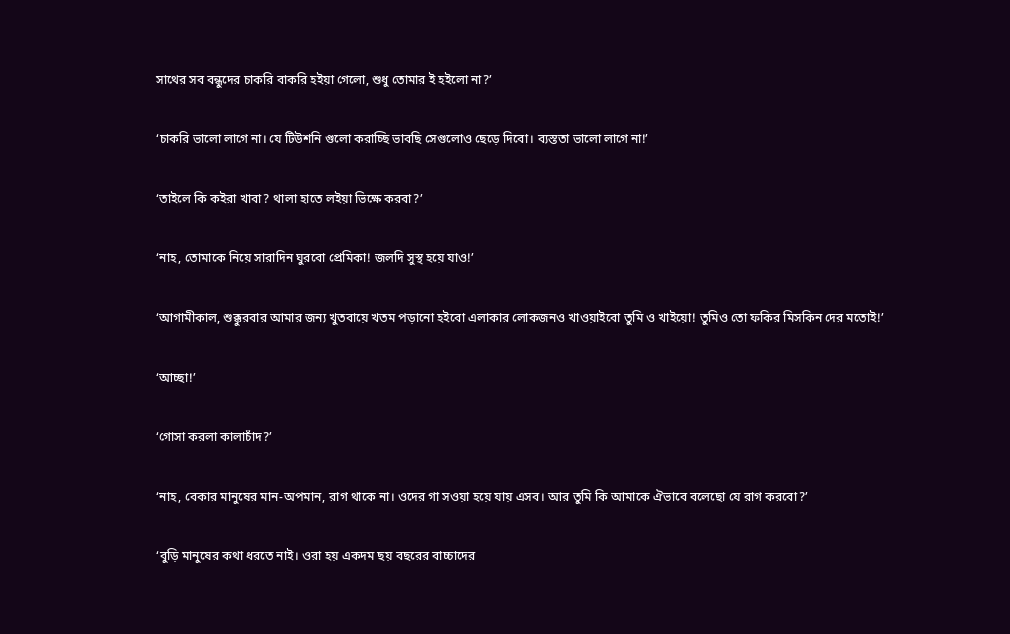সাথের সব বন্ধুদের চাকরি বাকরি হইয়া গেলো, শুধু তোমার ই হইলো না?’

‘চাকরি ভালো লাগে না। যে টিউশনি গুলো করাচ্ছি ভাবছি সেগুলোও ছেড়ে দিবো। ব্যস্ততা ভালো লাগে না!’

‘তাইলে কি কইরা খাবা? থালা হাতে লইয়া ভিক্ষে করবা?’

‘নাহ, তোমাকে নিয়ে সারাদিন ঘুরবো প্রেমিকা! জলদি সুস্থ হয়ে যাও!’

‘আগামীকাল, শুক্কুরবার আমার জন্য খুতবায়ে খতম পড়ানো হইবো এলাকার লোকজনও খাওয়াইবো তুমি ও খাইয়ো! তুমিও তো ফকির মিসকিন দের মতোই!’

‘আচ্ছা!’

‘গোসা করলা কালাচাঁদ?’

‘নাহ, বেকার মানুষের মান-অপমান, রাগ থাকে না। ওদের গা সওয়া হয়ে যায় এসব। আর তুমি কি আমাকে ঐভাবে বলেছো যে রাগ করবো?’

‘বুড়ি মানুষের কথা ধরতে নাই। ওরা হয় একদম ছয় বছরের বাচ্চাদের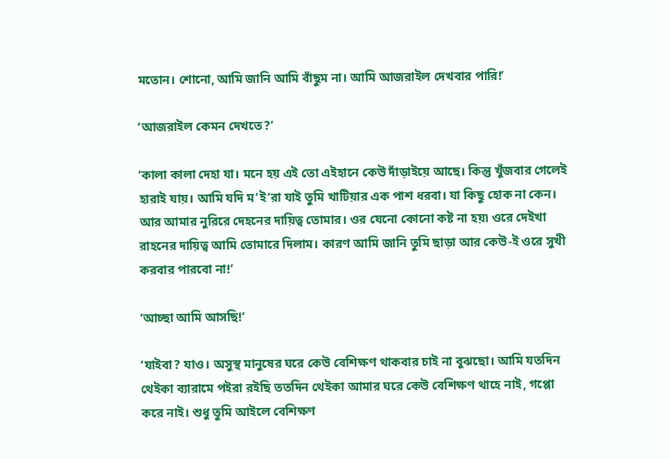মতোন। শোনো, আমি জানি আমি বাঁছুম না। আমি আজরাইল দেখবার পারি!’

‘আজরাইল কেমন দেখতে?’

‘কালা কালা দেহা যা। মনে হয় এই তো এইহানে কেউ দাঁড়াইয়ে আছে। কিন্তু খুঁজবার গেলেই হারাই যায়। আমি যদি ম’ই’রা যাই তুমি খাটিয়ার এক পাশ ধরবা। যা কিছু হোক না কেন। আর আমার নুরিরে দেহনের দায়িত্ব তোমার। ওর যেনো কোনো কষ্ট না হয়৷ ওরে দেইখা রাহনের দায়িত্ব আমি তোমারে দিলাম। কারণ আমি জানি তুমি ছাড়া আর কেউ-ই ওরে সুখী করবার পারবো না!’

‘আচ্ছা আমি আসছি!’

‘যাইবা? যাও। অসুস্থ মানুষের ঘরে কেউ বেশিক্ষণ থাকবার চাই না বুঝছো। আমি যতদিন থেইকা ব্যারামে পইরা রইছি ততদিন থেইকা আমার ঘরে কেউ বেশিক্ষণ থাহে নাই, গপ্পো করে নাই। শুধু তুমি আইলে বেশিক্ষণ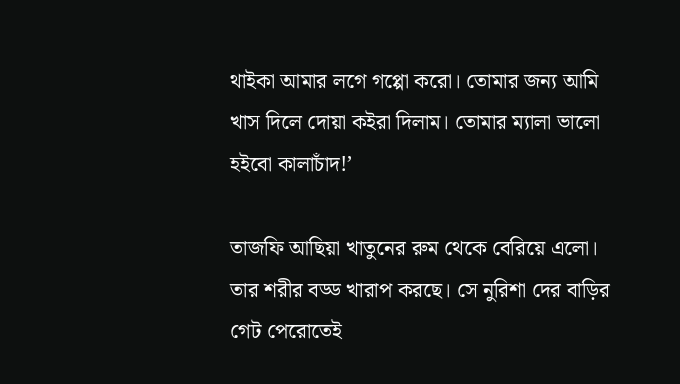থাইকা আমার লগে গপ্পো করো। তোমার জন্য আমি খাস দিলে দোয়া কইরা দিলাম। তোমার ম্যালা ভালো হইবো কালাচাঁদ!’

তাজফি আছিয়া খাতুনের রুম থেকে বেরিয়ে এলো। তার শরীর বড্ড খারাপ করছে। সে নুরিশা দের বাড়ির গেট পেরোতেই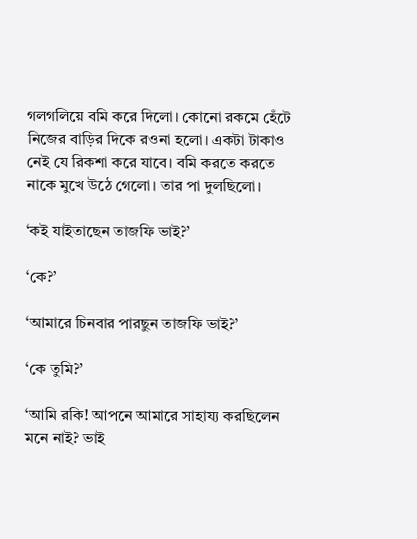গলগলিয়ে বমি করে দিলো। কোনো রকমে হেঁটে নিজের বাড়ির দিকে রওনা হলো। একটা টাকাও নেই যে রিকশা করে যাবে। বমি করতে করতে নাকে মুখে উঠে গেলো। তার পা দুলছিলো।

‘কই যাইতাছেন তাজফি ভাই?’

‘কে?’

‘আমারে চিনবার পারছুন তাজফি ভাই?’

‘কে তুমি?’

‘আমি রকি! আপনে আমারে সাহায্য করছিলেন মনে নাই? ভাই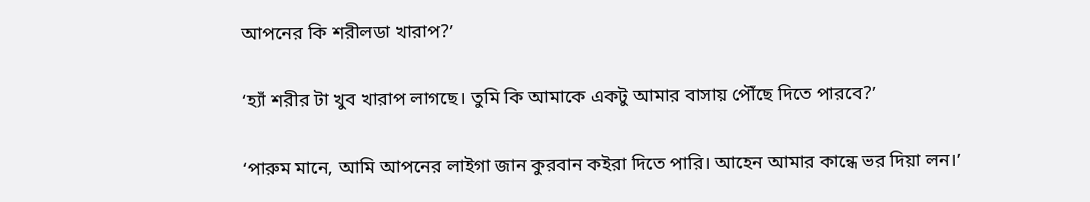আপনের কি শরীলডা খারাপ?’

‘হ্যাঁ শরীর টা খুব খারাপ লাগছে। তুমি কি আমাকে একটু আমার বাসায় পৌঁছে দিতে পারবে?’

‘পারুম মানে, আমি আপনের লাইগা জান কুরবান কইরা দিতে পারি। আহেন আমার কান্ধে ভর দিয়া লন।’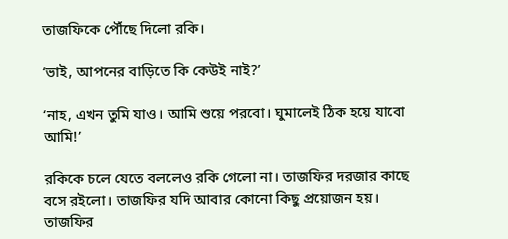তাজফিকে পৌঁছে দিলো রকি।

‘ভাই, আপনের বাড়িতে কি কেউই নাই?’

‘নাহ, এখন তুমি যাও। আমি শুয়ে পরবো। ঘুমালেই ঠিক হয়ে যাবো আমি!’

রকিকে চলে যেতে বললেও রকি গেলো না। তাজফির দরজার কাছে বসে রইলো। তাজফির যদি আবার কোনো কিছু প্রয়োজন হয়। তাজফির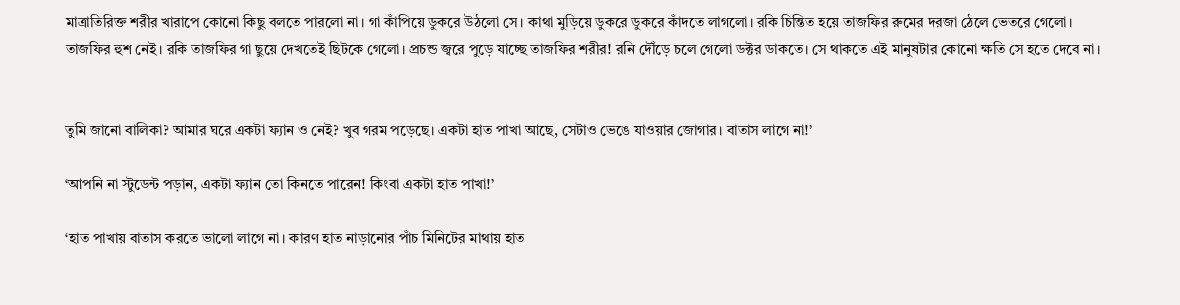মাত্রাতিরিক্ত শরীর খারাপে কোনো কিছু বলতে পারলো না। গা কাঁপিয়ে ডুকরে উঠলো সে। কাথা মুড়িয়ে ডুকরে ডুকরে কাঁদতে লাগলো। রকি চিন্তিত হয়ে তাজফির রুমের দরজা ঠেলে ভেতরে গেলো। তাজফির হুশ নেই। রকি তাজফির গা ছুয়ে দেখতেই ছিটকে গেলো। প্রচন্ড জ্বরে পুড়ে যাচ্ছে তাজফির শরীর! রনি দৌঁড়ে চলে গেলো ডক্টর ডাকতে। সে থাকতে এই মানুষটার কোনো ক্ষতি সে হতে দেবে না।


তুমি জানো বালিকা? আমার ঘরে একটা ফ্যান ও নেই? খুব গরম পড়েছে। একটা হাত পাখা আছে, সেটাও ভেঙে যাওয়ার জোগার। বাতাস লাগে না!’

‘আপনি না স্টুডেন্ট পড়ান, একটা ফ্যান তো কিনতে পারেন! কিংবা একটা হাত পাখা!’

‘হাত পাখায় বাতাস করতে ভালো লাগে না। কারণ হাত নাড়ানোর পাঁচ মিনিটের মাথায় হাত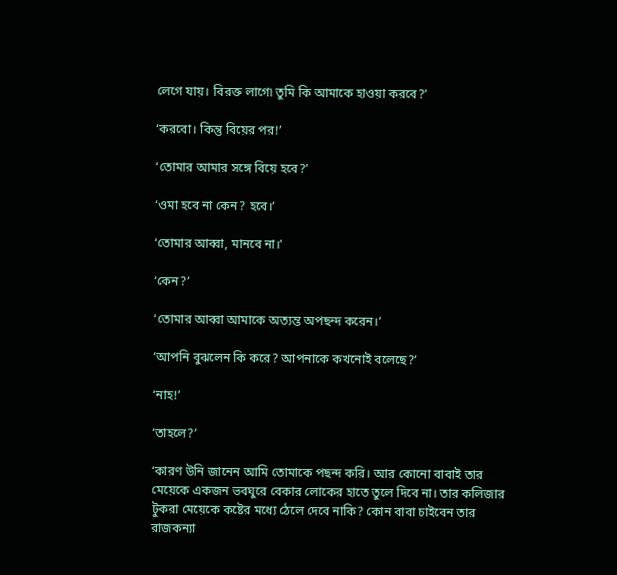লেগে যায়। বিরক্ত লাগে৷ তুমি কি আমাকে হাওয়া করবে?’

‘করবো। কিন্তু বিয়ের পর!’

‘তোমার আমার সঙ্গে বিয়ে হবে?’

‘ওমা হবে না কেন? হবে।’

‘তোমার আব্বা, মানবে না।’

‘কেন?’

‘তোমার আব্বা আমাকে অত্যন্ত অপছন্দ করেন।’

‘আপনি বুঝলেন কি করে? আপনাকে কখনোই বলেছে?’

‘নাহ!’

‘তাহলে?’

‘কারণ উনি জানেন আমি তোমাকে পছন্দ করি। আর কোনো বাবাই তার মেয়েকে একজন ভবঘুরে বেকার লোকের হাতে তুলে দিবে না। তার কলিজার টুকরা মেয়েকে কষ্টের মধ্যে ঠেলে দেবে নাকি? কোন বাবা চাইবেন তার রাজকন্যা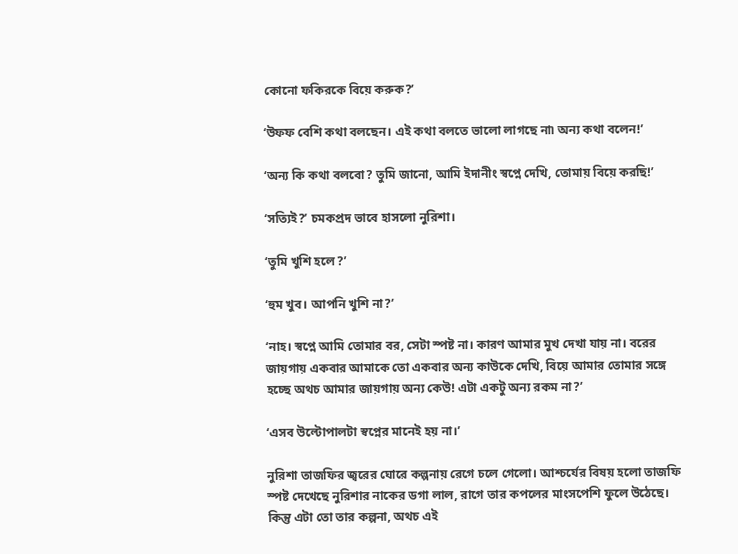কোনো ফকিরকে বিয়ে করুক?’

‘উফফ বেশি কথা বলছেন। এই কথা বলতে ভালো লাগছে না৷ অন্য কথা বলেন!’

‘অন্য কি কথা বলবো? তুমি জানো, আমি ইদানীং স্বপ্নে দেখি, তোমায় বিয়ে করছি!’

‘সত্যিই?’ চমকপ্রদ ভাবে হাসলো নুরিশা।

‘তুমি খুশি হলে?’

‘হুম খুব। আপনি খুশি না?’

‘নাহ। স্বপ্নে আমি তোমার বর‍, সেটা স্পষ্ট না। কারণ আমার মুখ দেখা যায় না। বরের জায়গায় একবার আমাকে তো একবার অন্য কাউকে দেখি, বিয়ে আমার তোমার সঙ্গে হচ্ছে অথচ আমার জায়গায় অন্য কেউ! এটা একটু অন্য রকম না?’

‘এসব উল্টোপালটা স্বপ্নের মানেই হয় না।’

নুরিশা তাজফির জ্বরের ঘোরে কল্পনায় রেগে চলে গেলো। আশ্চর্যের বিষয় হলো তাজফি স্পষ্ট দেখেছে নুরিশার নাকের ডগা লাল, রাগে তার কপলের মাংসপেশি ফুলে উঠেছে। কিন্তু এটা তো তার কল্পনা, অথচ এই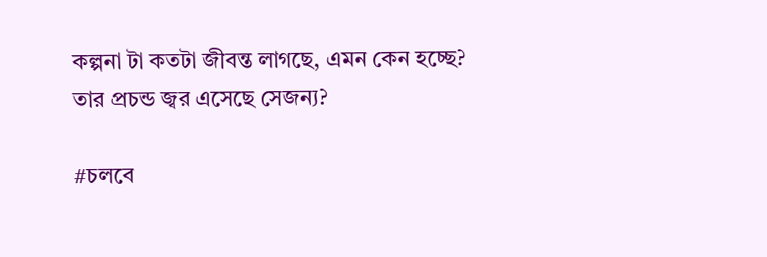কল্পনা টা কতটা জীবন্ত লাগছে, এমন কেন হচ্ছে? তার প্রচন্ড জ্বর এসেছে সেজন্য?

#চলবে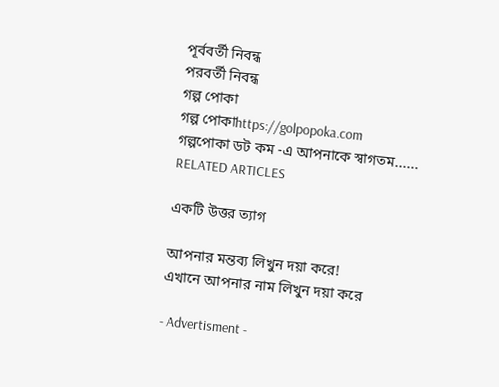পূর্ববর্তী নিবন্ধ
পরবর্তী নিবন্ধ
গল্প পোকা
গল্প পোকাhttps://golpopoka.com
গল্পপোকা ডট কম -এ আপনাকে স্বাগতম......
RELATED ARTICLES

একটি উত্তর ত্যাগ

আপনার মন্তব্য লিখুন দয়া করে!
এখানে আপনার নাম লিখুন দয়া করে

- Advertisment -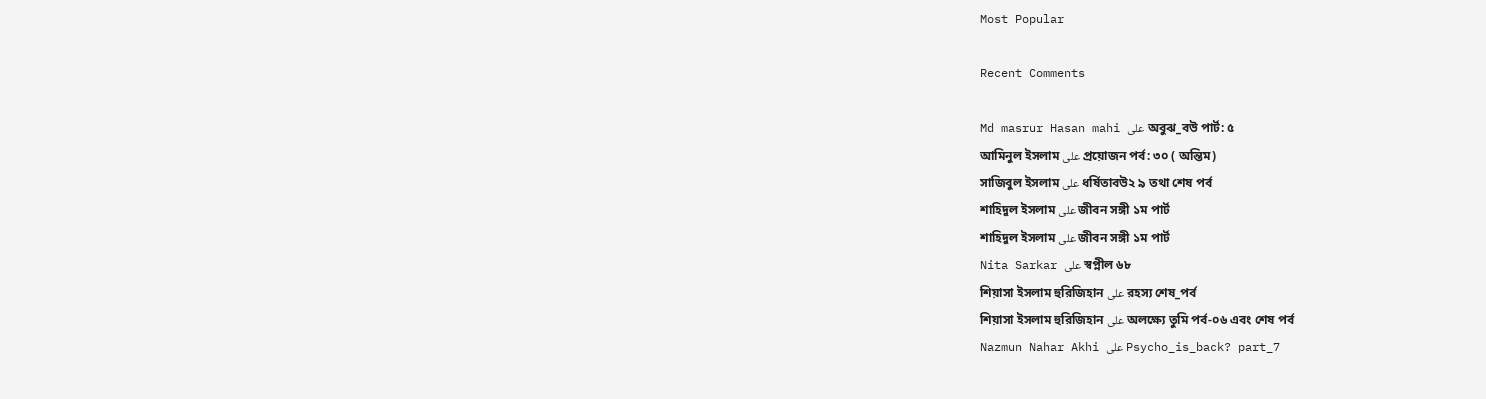Most Popular

Recent Comments

Md masrur Hasan mahi على অবুঝ_বউ পার্ট: ৫
আমিনুল ইসলাম على প্রয়োজন পর্ব: ৩০ ( অন্তিম)
সাজিবুল ইসলাম على ধর্ষিতাবউ২ ৯ তথা শেষ পর্ব
শাহিদুল ইসলাম على জীবন সঙ্গী ১ম পার্ট
শাহিদুল ইসলাম على জীবন সঙ্গী ১ম পার্ট
Nita Sarkar على স্বপ্নীল ৬৮
শিয়াসা ইসলাম হুরিজিহান على রহস্য শেষ_পর্ব
শিয়াসা ইসলাম হুরিজিহান على অলক্ষ্যে তুমি পর্ব-০৬ এবং শেষ পর্ব
Nazmun Nahar Akhi على Psycho_is_back? part_7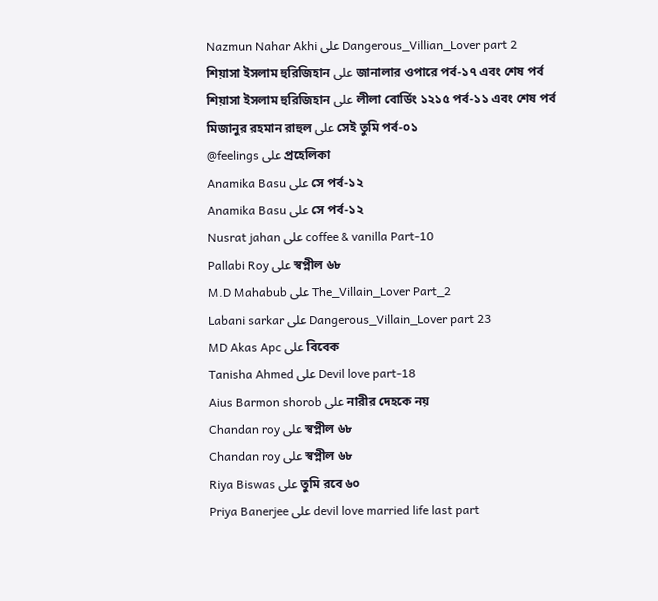Nazmun Nahar Akhi على Dangerous_Villian_Lover part 2
শিয়াসা ইসলাম হুরিজিহান على জানালার ওপারে পর্ব-১৭ এবং শেষ পর্ব
শিয়াসা ইসলাম হুরিজিহান على লীলা বোর্ডিং ১২১৫ পর্ব-১১ এবং শেষ পর্ব
মিজানুর রহমান রাহুল على সেই তুমি পর্ব-০১
@feelings على প্রহেলিকা
Anamika Basu على সে পর্ব-১২
Anamika Basu على সে পর্ব-১২
Nusrat jahan على coffee & vanilla Part-10
Pallabi Roy على স্বপ্নীল ৬৮
M.D Mahabub على The_Villain_Lover Part_2
Labani sarkar على Dangerous_Villain_Lover part 23
MD Akas Apc على বিবেক
Tanisha Ahmed على Devil love part-18
Aius Barmon shorob على নারীর দেহকে নয়
Chandan roy على স্বপ্নীল ৬৮
Chandan roy على স্বপ্নীল ৬৮
Riya Biswas على তুমি রবে ৬০
Priya Banerjee على devil love married life last part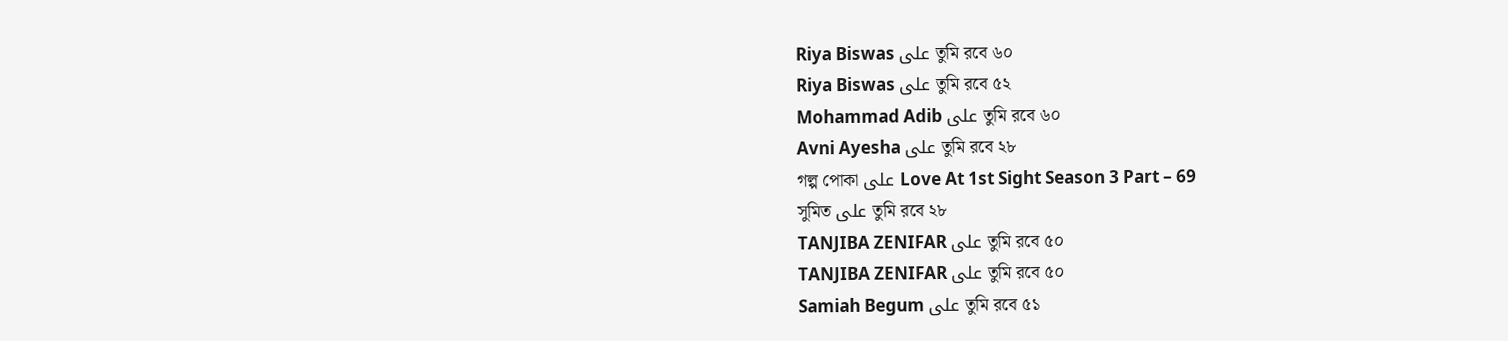Riya Biswas على তুমি রবে ৬০
Riya Biswas على তুমি রবে ৫২
Mohammad Adib على তুমি রবে ৬০
Avni Ayesha على তুমি রবে ২৮
গল্প পোকা على Love At 1st Sight Season 3 Part – 69
সুমিত على তুমি রবে ২৮
TANJIBA ZENIFAR على তুমি রবে ৫০
TANJIBA ZENIFAR على তুমি রবে ৫০
Samiah Begum على তুমি রবে ৫১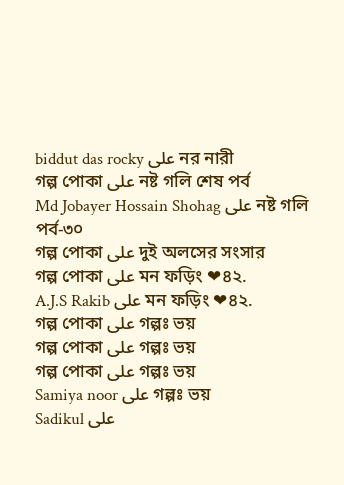biddut das rocky على নর নারী
গল্প পোকা على নষ্ট গলি শেষ পর্ব
Md Jobayer Hossain Shohag على নষ্ট গলি পর্ব-৩০
গল্প পোকা على দুই অলসের সংসার
গল্প পোকা على মন ফড়িং ❤৪২.
A.J.S Rakib على মন ফড়িং ❤৪২.
গল্প পোকা على গল্পঃ ভয়
গল্প পোকা على গল্পঃ ভয়
গল্প পোকা على গল্পঃ ভয়
Samiya noor على গল্পঃ ভয়
Sadikul على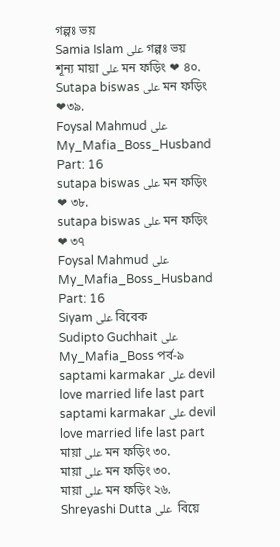গল্পঃ ভয়
Samia Islam على গল্পঃ ভয়
শূন্য মায়া على মন ফড়িং ❤ ৪০.
Sutapa biswas على মন ফড়িং ❤৩৯.
Foysal Mahmud على My_Mafia_Boss_Husband Part: 16
sutapa biswas على মন ফড়িং ❤ ৩৮.
sutapa biswas على মন ফড়িং ❤ ৩৭
Foysal Mahmud على My_Mafia_Boss_Husband Part: 16
Siyam على বিবেক
Sudipto Guchhait على My_Mafia_Boss পর্ব-৯
saptami karmakar على devil love married life last part
saptami karmakar على devil love married life last part
মায়া على মন ফড়িং ৩০.
মায়া على মন ফড়িং ৩০.
মায়া على মন ফড়িং ২৬.
Shreyashi Dutta على  বিয়ে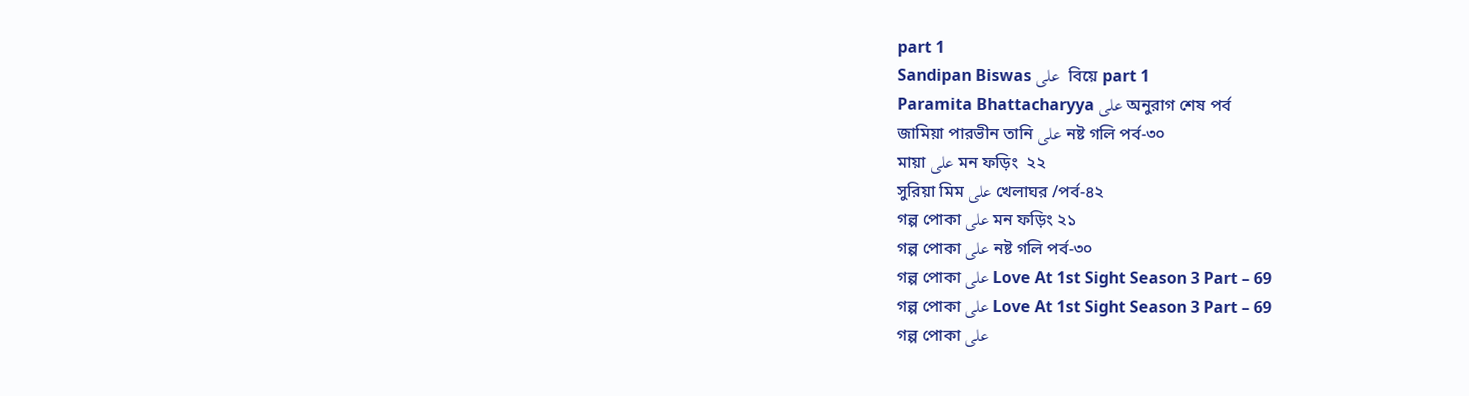part 1
Sandipan Biswas على  বিয়ে part 1
Paramita Bhattacharyya على অনুরাগ শেষ পর্ব
জামিয়া পারভীন তানি على নষ্ট গলি পর্ব-৩০
মায়া على মন ফড়িং  ২২
সুরিয়া মিম على খেলাঘর /পর্ব-৪২
গল্প পোকা على মন ফড়িং ২১
গল্প পোকা على নষ্ট গলি পর্ব-৩০
গল্প পোকা على Love At 1st Sight Season 3 Part – 69
গল্প পোকা على Love At 1st Sight Season 3 Part – 69
গল্প পোকা على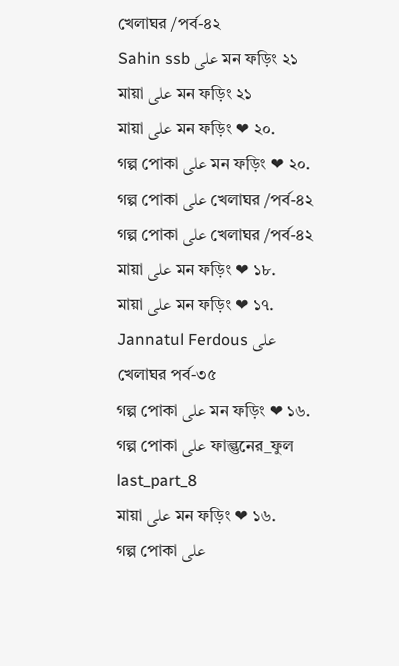খেলাঘর /পর্ব-৪২
Sahin ssb على মন ফড়িং ২১
মায়া على মন ফড়িং ২১
মায়া على মন ফড়িং ❤ ২০.
গল্প পোকা على মন ফড়িং ❤ ২০.
গল্প পোকা على খেলাঘর /পর্ব-৪২
গল্প পোকা على খেলাঘর /পর্ব-৪২
মায়া على মন ফড়িং ❤ ১৮.
মায়া على মন ফড়িং ❤ ১৭.
Jannatul Ferdous على খেলাঘর পর্ব-৩৫
গল্প পোকা على মন ফড়িং ❤ ১৬.
গল্প পোকা على ফাল্গুনের_ফুল last_part_8
মায়া على মন ফড়িং ❤ ১৬.
গল্প পোকা على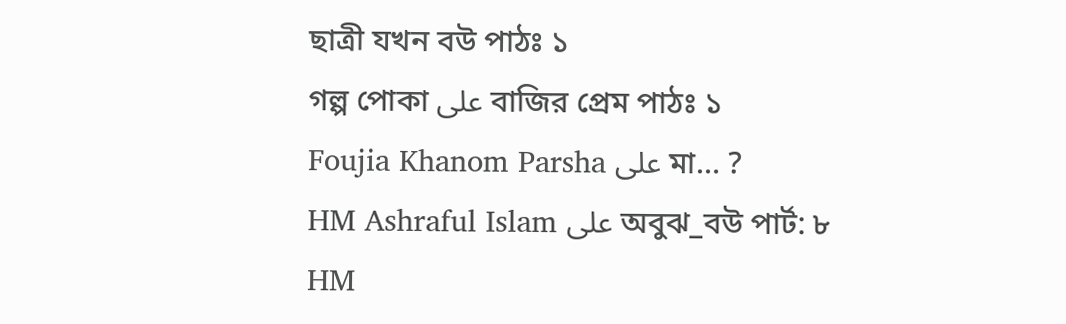ছাত্রী যখন বউ পাঠঃ ১
গল্প পোকা على বাজির প্রেম পাঠঃ ১
Foujia Khanom Parsha على মা… ?
HM Ashraful Islam على অবুঝ_বউ পার্ট: ৮
HM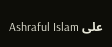Ashraful Islam على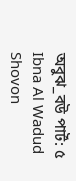অবুঝ_বউ পার্ট: ৫
Ibna Al Wadud Shovon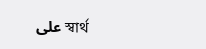على স্বার্থ